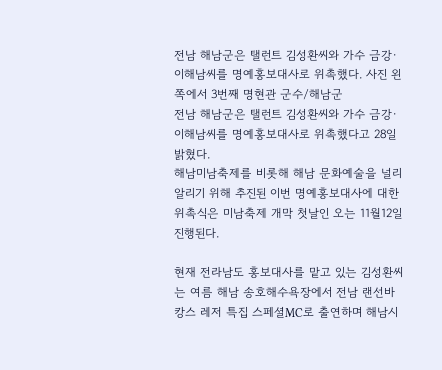전남 해남군은 탤런트 김성환씨와 가수 금강·이해남씨를 명예홍보대사로 위촉했다. 사진 왼쪽에서 3번째 명현관 군수/해남군
전남 해남군은 탤런트 김성환씨와 가수 금강·이해남씨를 명예홍보대사로 위촉했다고 28일 밝혔다.
해남미남축제를 비롯해 해남 문화예술을 널리 알리기 위해 추진된 이번 명예홍보대사에 대한 위촉식은 미남축제 개막 첫날인 오는 11월12일 진행된다.

현재 전라남도 홍보대사를 맡고 있는 김성환씨는 여름 해남 송호해수욕장에서 전남 랜선바캉스 레저 특집 스페셜MC로 출연하며 해남시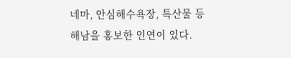네마, 안심해수욕장, 특산물 등 해남을 홍보한 인연이 있다.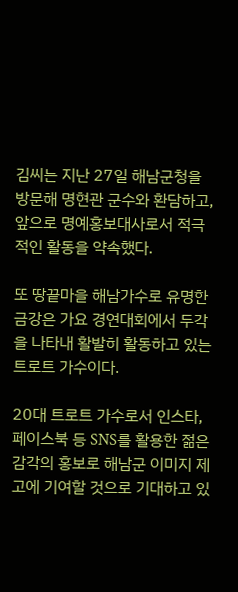김씨는 지난 27일 해남군청을 방문해 명현관 군수와 환담하고, 앞으로 명예홍보대사로서 적극적인 활동을 약속했다.

또 땅끝마을 해남가수로 유명한 금강은 가요 경연대회에서 두각을 나타내 활발히 활동하고 있는 트로트 가수이다.

20대 트로트 가수로서 인스타, 페이스북 등 SNS를 활용한 젊은 감각의 홍보로 해남군 이미지 제고에 기여할 것으로 기대하고 있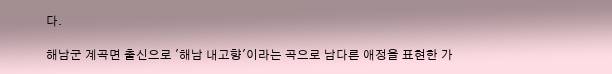다.

해남군 계곡면 출신으로 '해남 내고향'이라는 곡으로 남다른 애정을 표현한 가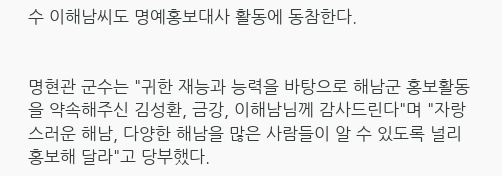수 이해남씨도 명예홍보대사 활동에 동참한다.


명현관 군수는 "귀한 재능과 능력을 바탕으로 해남군 홍보활동을 약속해주신 김성환, 금강, 이해남님께 감사드린다"며 "자랑스러운 해남, 다양한 해남을 많은 사람들이 알 수 있도록 널리 홍보해 달라"고 당부했다.